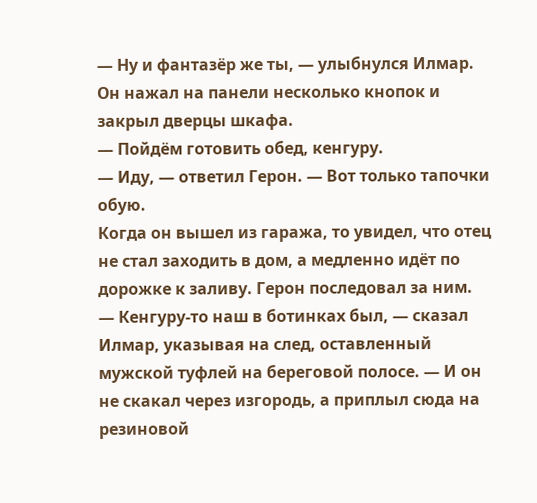— Ну и фантазёр же ты, — улыбнулся Илмар.
Он нажал на панели несколько кнопок и закрыл дверцы шкафа.
— Пойдём готовить обед, кенгуру.
— Иду, — ответил Герон. — Вот только тапочки обую.
Когда он вышел из гаража, то увидел, что отец не стал заходить в дом, а медленно идёт по дорожке к заливу. Герон последовал за ним.
— Кенгуру-то наш в ботинках был, — сказал Илмар, указывая на след, оставленный мужской туфлей на береговой полосе. — И он не скакал через изгородь, а приплыл сюда на резиновой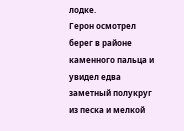лодке.
Герон осмотрел берег в районе каменного пальца и увидел едва заметный полукруг из песка и мелкой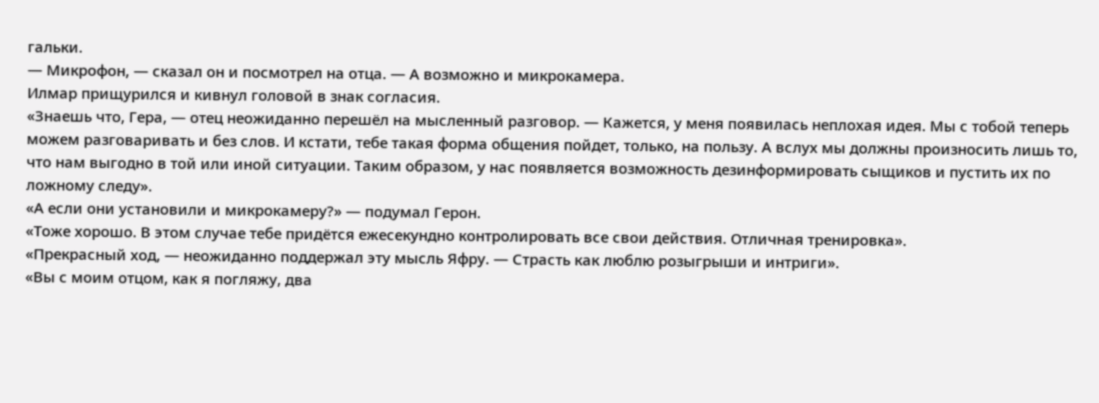гальки.
— Микрофон, — сказал он и посмотрел на отца. — А возможно и микрокамера.
Илмар прищурился и кивнул головой в знак согласия.
«Знаешь что, Гера, — отец неожиданно перешёл на мысленный разговор. — Кажется, у меня появилась неплохая идея. Мы с тобой теперь можем разговаривать и без слов. И кстати, тебе такая форма общения пойдет, только, на пользу. А вслух мы должны произносить лишь то, что нам выгодно в той или иной ситуации. Таким образом, у нас появляется возможность дезинформировать сыщиков и пустить их по ложному следу».
«А если они установили и микрокамеру?» — подумал Герон.
«Тоже хорошо. В этом случае тебе придётся ежесекундно контролировать все свои действия. Отличная тренировка».
«Прекрасный ход, — неожиданно поддержал эту мысль Яфру. — Страсть как люблю розыгрыши и интриги».
«Вы с моим отцом, как я погляжу, два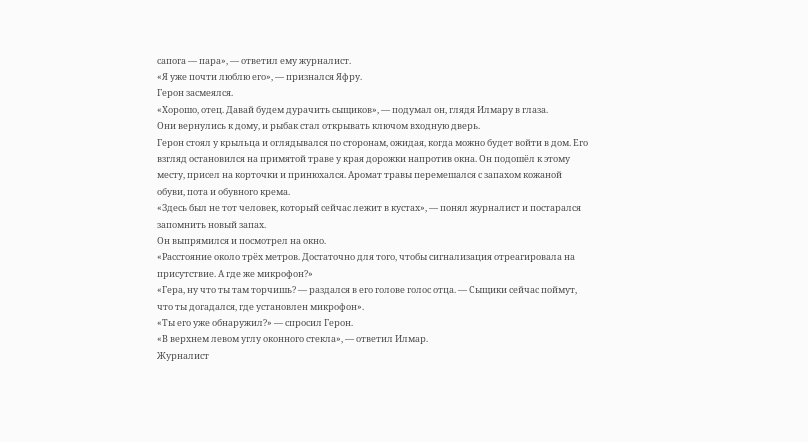сапога — пара», — ответил ему журналист.
«Я уже почти люблю его», — признался Яфру.
Герон засмеялся.
«Хорошо, отец. Давай будем дурачить сыщиков», — подумал он, глядя Илмару в глаза.
Они вернулись к дому, и рыбак стал открывать ключом входную дверь.
Герон стоял у крыльца и оглядывался по сторонам, ожидая, когда можно будет войти в дом. Его взгляд остановился на примятой траве у края дорожки напротив окна. Он подошёл к этому месту, присел на корточки и принюхался. Аромат травы перемешался с запахом кожаной обуви, пота и обувного крема.
«Здесь был не тот человек, который сейчас лежит в кустах», — понял журналист и постарался запомнить новый запах.
Он выпрямился и посмотрел на окно.
«Расстояние около трёх метров. Достаточно для того, чтобы сигнализация отреагировала на присутствие. А где же микрофон?»
«Гера, ну что ты там торчишь? — раздался в его голове голос отца. — Сыщики сейчас поймут, что ты догадался, где установлен микрофон».
«Ты его уже обнаружил?» — спросил Герон.
«В верхнем левом углу оконного стекла», — ответил Илмар.
Журналист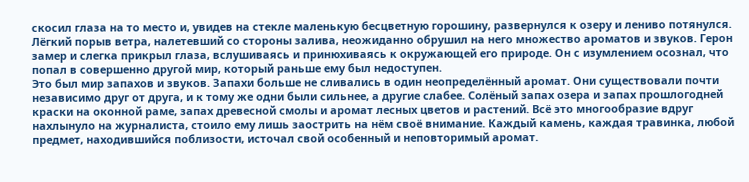скосил глаза на то место и, увидев на стекле маленькую бесцветную горошину, развернулся к озеру и лениво потянулся.
Лёгкий порыв ветра, налетевший со стороны залива, неожиданно обрушил на него множество ароматов и звуков. Герон замер и слегка прикрыл глаза, вслушиваясь и принюхиваясь к окружающей его природе. Он с изумлением осознал, что попал в совершенно другой мир, который раньше ему был недоступен.
Это был мир запахов и звуков. Запахи больше не сливались в один неопределённый аромат. Они существовали почти независимо друг от друга, и к тому же одни были сильнее, а другие слабее. Солёный запах озера и запах прошлогодней краски на оконной раме, запах древесной смолы и аромат лесных цветов и растений. Всё это многообразие вдруг нахлынуло на журналиста, стоило ему лишь заострить на нём своё внимание. Каждый камень, каждая травинка, любой предмет, находившийся поблизости, источал свой особенный и неповторимый аромат.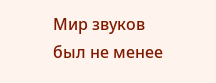Мир звуков был не менее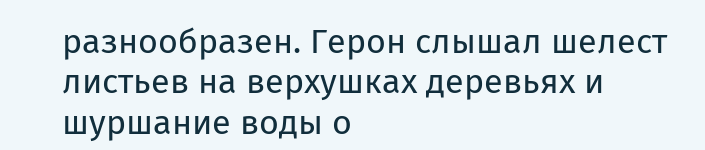разнообразен. Герон слышал шелест листьев на верхушках деревьях и шуршание воды о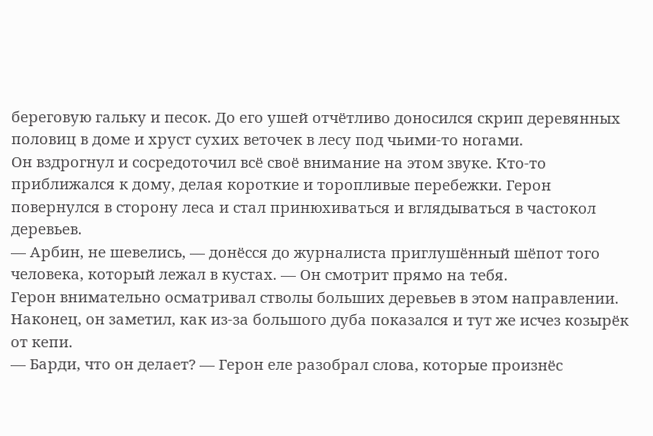береговую гальку и песок. До его ушей отчётливо доносился скрип деревянных половиц в доме и хруст сухих веточек в лесу под чьими-то ногами.
Он вздрогнул и сосредоточил всё своё внимание на этом звуке. Кто-то приближался к дому, делая короткие и торопливые перебежки. Герон повернулся в сторону леса и стал принюхиваться и вглядываться в частокол деревьев.
— Арбин, не шевелись, — донёсся до журналиста приглушённый шёпот того человека, который лежал в кустах. — Он смотрит прямо на тебя.
Герон внимательно осматривал стволы больших деревьев в этом направлении. Наконец, он заметил, как из-за большого дуба показался и тут же исчез козырёк от кепи.
— Барди, что он делает? — Герон еле разобрал слова, которые произнёс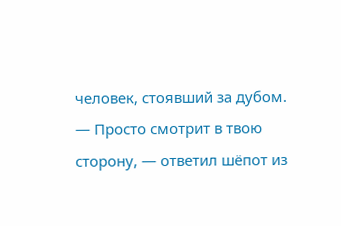человек, стоявший за дубом.
— Просто смотрит в твою сторону, — ответил шёпот из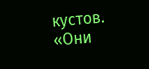кустов.
«Они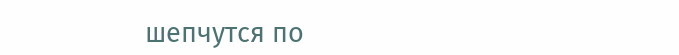шепчутся по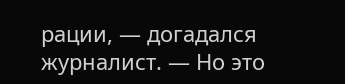рации, — догадался журналист. — Но это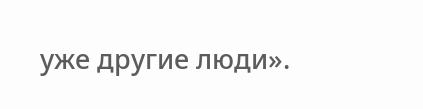уже другие люди».